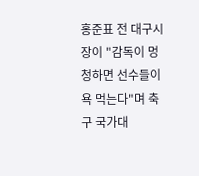홍준표 전 대구시장이 "감독이 멍청하면 선수들이 욕 먹는다"며 축구 국가대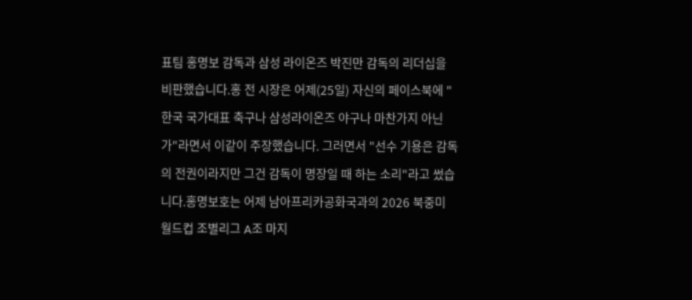표팀 홍명보 감독과 삼성 라이온즈 박진만 감독의 리더십을 비판했습니다.홍 전 시장은 어제(25일) 자신의 페이스북에 "한국 국가대표 축구나 삼성라이온즈 야구나 마찬가지 아닌가"라면서 이같이 주장했습니다. 그러면서 "선수 기용은 감독의 전권이라지만 그건 감독이 명장일 때 하는 소리"라고 썼습니다.홍명보호는 어제 남아프리카공화국과의 2026 북중미 월드컵 조별리그 A조 마지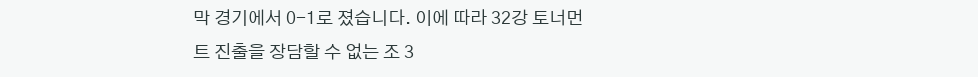막 경기에서 0-1로 졌습니다. 이에 따라 32강 토너먼트 진출을 장담할 수 없는 조 3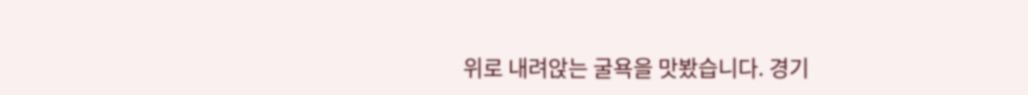위로 내려앉는 굴욕을 맛봤습니다. 경기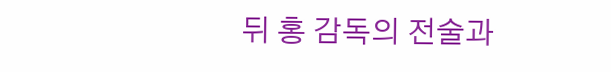뒤 홍 감독의 전술과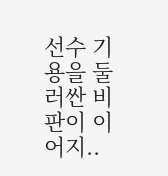선수 기용을 둘러싼 비판이 이어지..